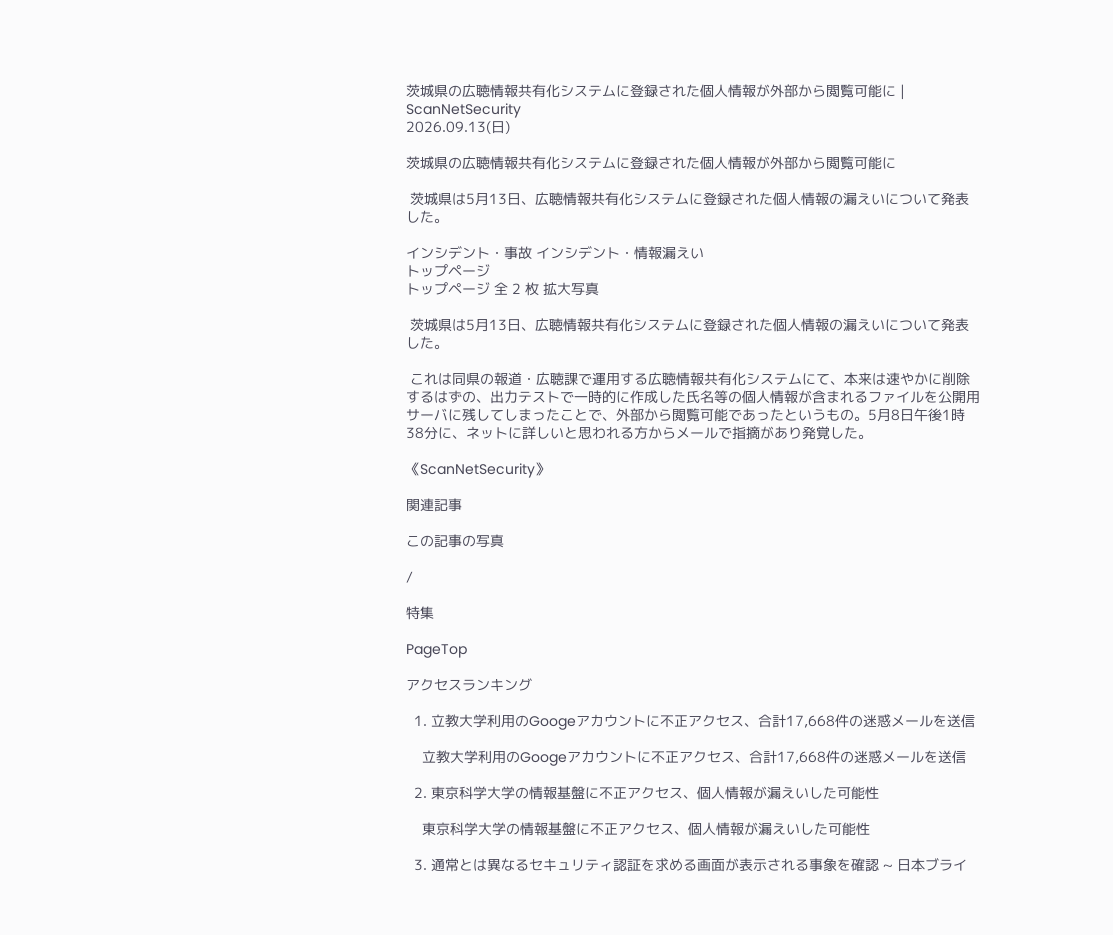茨城県の広聴情報共有化システムに登録された個人情報が外部から閲覧可能に | ScanNetSecurity
2026.09.13(日)

茨城県の広聴情報共有化システムに登録された個人情報が外部から閲覧可能に

 茨城県は5月13日、広聴情報共有化システムに登録された個人情報の漏えいについて発表した。

インシデント・事故 インシデント・情報漏えい
トップページ
トップページ 全 2 枚 拡大写真

 茨城県は5月13日、広聴情報共有化システムに登録された個人情報の漏えいについて発表した。

 これは同県の報道・広聴課で運用する広聴情報共有化システムにて、本来は速やかに削除するはずの、出力テストで一時的に作成した氏名等の個人情報が含まれるファイルを公開用サーバに残してしまったことで、外部から閲覧可能であったというもの。5月8日午後1時38分に、ネットに詳しいと思われる方からメールで指摘があり発覚した。

《ScanNetSecurity》

関連記事

この記事の写真

/

特集

PageTop

アクセスランキング

  1. 立教大学利用のGoogeアカウントに不正アクセス、合計17,668件の迷惑メールを送信

    立教大学利用のGoogeアカウントに不正アクセス、合計17,668件の迷惑メールを送信

  2. 東京科学大学の情報基盤に不正アクセス、個人情報が漏えいした可能性

    東京科学大学の情報基盤に不正アクセス、個人情報が漏えいした可能性

  3. 通常とは異なるセキュリティ認証を求める画面が表示される事象を確認 ~ 日本ブライ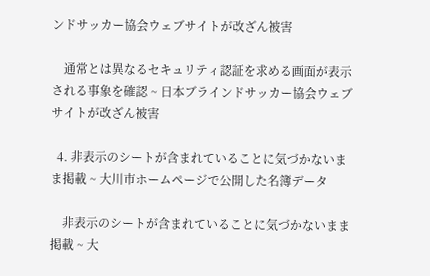ンドサッカー協会ウェブサイトが改ざん被害

    通常とは異なるセキュリティ認証を求める画面が表示される事象を確認 ~ 日本ブラインドサッカー協会ウェブサイトが改ざん被害

  4. 非表示のシートが含まれていることに気づかないまま掲載 ~ 大川市ホームページで公開した名簿データ

    非表示のシートが含まれていることに気づかないまま掲載 ~ 大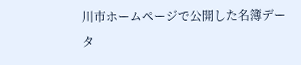川市ホームページで公開した名簿データ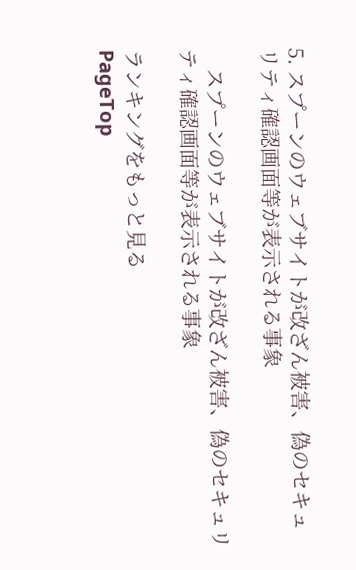5. スプーンのウェブサイトが改ざん被害、偽のセキュリティ確認画面等が表示される事象

    スプーンのウェブサイトが改ざん被害、偽のセキュリティ確認画面等が表示される事象

ランキングをもっと見る
PageTop